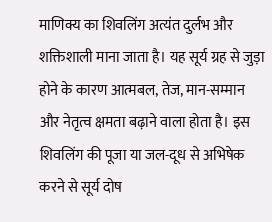माणिक्य का शिवलिंग अत्यंत दुर्लभ और शक्तिशाली माना जाता है। यह सूर्य ग्रह से जुड़ा होने के कारण आत्मबल, तेज, मान-सम्मान और नेतृत्व क्षमता बढ़ाने वाला होता है। इस शिवलिंग की पूजा या जल-दूध से अभिषेक करने से सूर्य दोष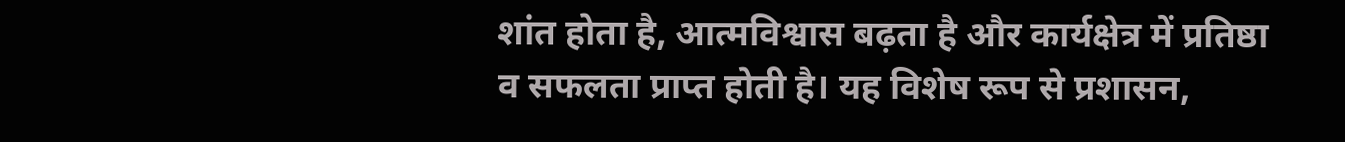शांत होता है, आत्मविश्वास बढ़ता है और कार्यक्षेत्र में प्रतिष्ठा व सफलता प्राप्त होती है। यह विशेष रूप से प्रशासन,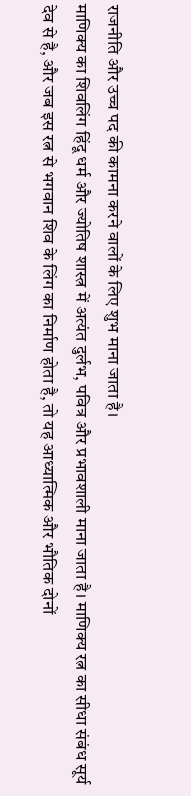राजनीति और उच्च पद की कामना करने वालों के लिए शुभ माना जाता है।
माणिक्य का शिवलिंग हिंदू धर्म और ज्योतिष शास्त्र में अत्यंत दुर्लभ, पवित्र और प्रभावशाली माना जाता है। माणिक्य रत्न का सीधा संबंध सूर्य देव से है, और जब इस रत्न से भगवान शिव के लिंग का निर्माण होता है, तो यह आध्यात्मिक और भौतिक दोनों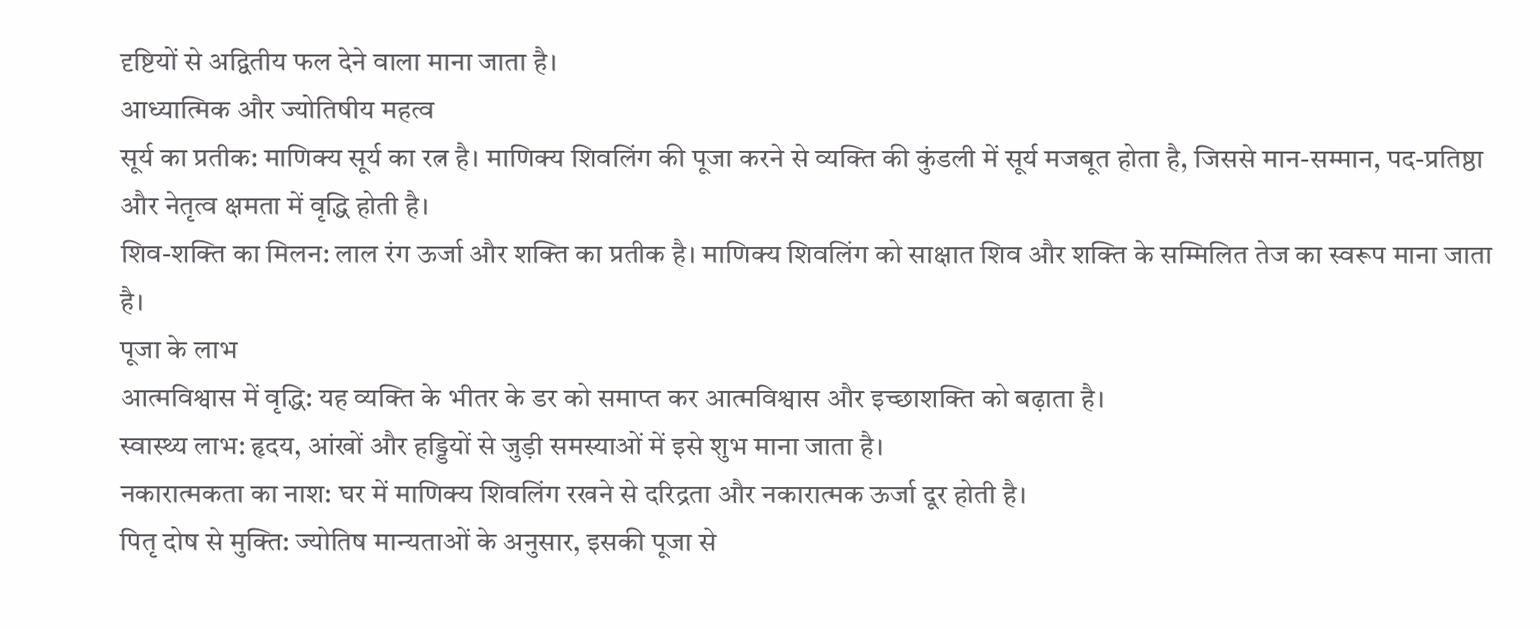दृष्टियों से अद्वितीय फल देने वाला माना जाता है।
आध्यात्मिक और ज्योतिषीय महत्व
सूर्य का प्रतीक: माणिक्य सूर्य का रत्न है। माणिक्य शिवलिंग की पूजा करने से व्यक्ति की कुंडली में सूर्य मजबूत होता है, जिससे मान-सम्मान, पद-प्रतिष्ठा और नेतृत्व क्षमता में वृद्धि होती है।
शिव-शक्ति का मिलन: लाल रंग ऊर्जा और शक्ति का प्रतीक है। माणिक्य शिवलिंग को साक्षात शिव और शक्ति के सम्मिलित तेज का स्वरूप माना जाता है।
पूजा के लाभ
आत्मविश्वास में वृद्धि: यह व्यक्ति के भीतर के डर को समाप्त कर आत्मविश्वास और इच्छाशक्ति को बढ़ाता है।
स्वास्थ्य लाभ: हृदय, आंखों और हड्डियों से जुड़ी समस्याओं में इसे शुभ माना जाता है।
नकारात्मकता का नाश: घर में माणिक्य शिवलिंग रखने से दरिद्रता और नकारात्मक ऊर्जा दूर होती है।
पितृ दोष से मुक्ति: ज्योतिष मान्यताओं के अनुसार, इसकी पूजा से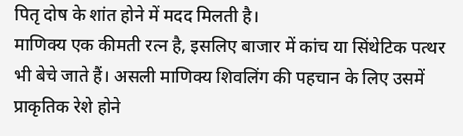पितृ दोष के शांत होने में मदद मिलती है।
माणिक्य एक कीमती रत्न है, इसलिए बाजार में कांच या सिंथेटिक पत्थर भी बेचे जाते हैं। असली माणिक्य शिवलिंग की पहचान के लिए उसमें प्राकृतिक रेशे होने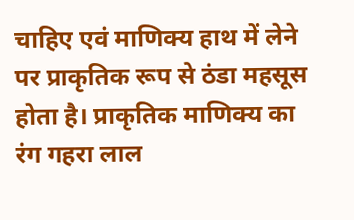चाहिए एवं माणिक्य हाथ में लेने पर प्राकृतिक रूप से ठंडा महसूस होता है। प्राकृतिक माणिक्य का रंग गहरा लाल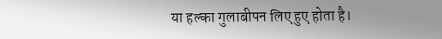या हल्का गुलाबीपन लिए हुए होता है।